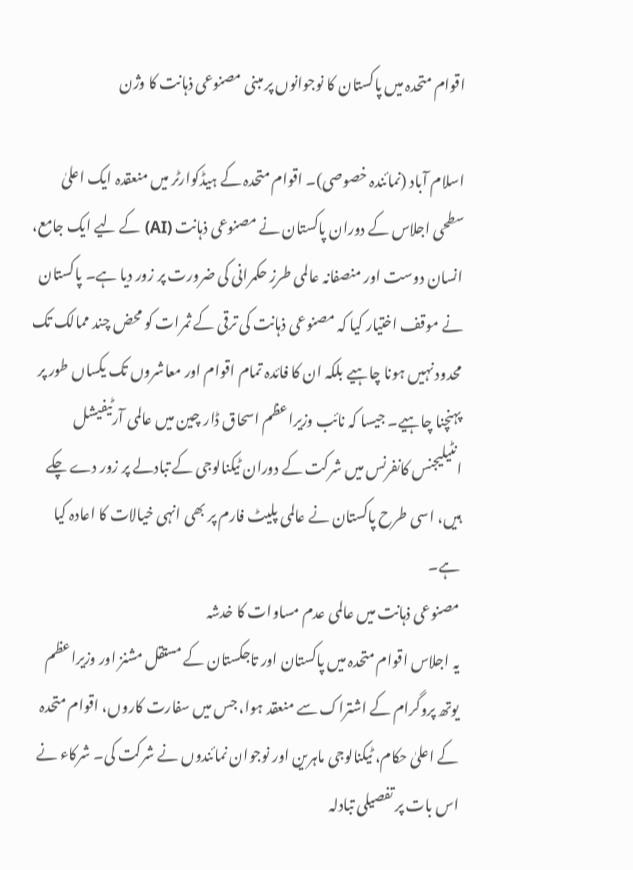اقوام متحدہ میں پاکستان کا نوجوانوں پر مبنی مصنوعی ذہانت کا وژن

اسلام آباد (نمائندہ خصوصی)۔ اقوام متحدہ کے ہیڈکوارٹر میں منعقدہ ایک اعلیٰ سطحی اجلاس کے دوران پاکستان نے مصنوعی ذہانت (AI) کے لیے ایک جامع، انسان دوست اور منصفانہ عالمی طرزِ حکمرانی کی ضرورت پر زور دیا ہے۔ پاکستان نے موقف اختیار کیا کہ مصنوعی ذہانت کی ترقی کے ثمرات کو محض چند ممالک تک محدود نہیں ہونا چاہیے بلکہ ان کا فائدہ تمام اقوام اور معاشروں تک یکساں طور پر پہنچنا چاہیے۔ جیسا کہ نائب وزیراعظم اسحاق ڈار چین میں عالمی آرٹیفیشل انٹیلیجنس کانفرنس میں شرکت کے دوران ٹیکنالوجی کے تبادلے پر زور دے چکے ہیں، اسی طرح پاکستان نے عالمی پلیٹ فارم پر بھی انہی خیالات کا اعادہ کیا ہے۔
مصنوعی ذہانت میں عالمی عدم مساوات کا خدشہ
یہ اجلاس اقوام متحدہ میں پاکستان اور تاجکستان کے مستقل مشنز اور وزیراعظم یوتھ پروگرام کے اشتراک سے منعقد ہوا، جس میں سفارت کاروں، اقوام متحدہ کے اعلیٰ حکام، ٹیکنالوجی ماہرین اور نوجوان نمائندوں نے شرکت کی۔ شرکاء نے اس بات پر تفصیلی تبادلہ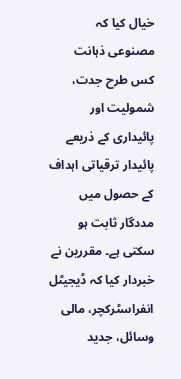خیال کیا کہ مصنوعی ذہانت کس طرح جدت، شمولیت اور پائیداری کے ذریعے پائیدار ترقیاتی اہداف کے حصول میں مددگار ثابت ہو سکتی ہے۔ مقررین نے خبردار کیا کہ ڈیجیٹل انفراسٹرکچر، مالی وسائل، جدید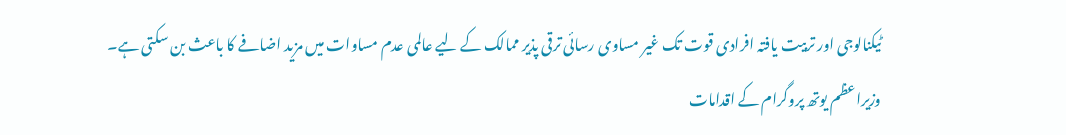ٹیکنالوجی اور تربیت یافتہ افرادی قوت تک غیر مساوی رسائی ترقی پذیر ممالک کے لیے عالمی عدم مساوات میں مزید اضافے کا باعث بن سکتی ہے۔
وزیراعظم یوتھ پروگرام کے اقدامات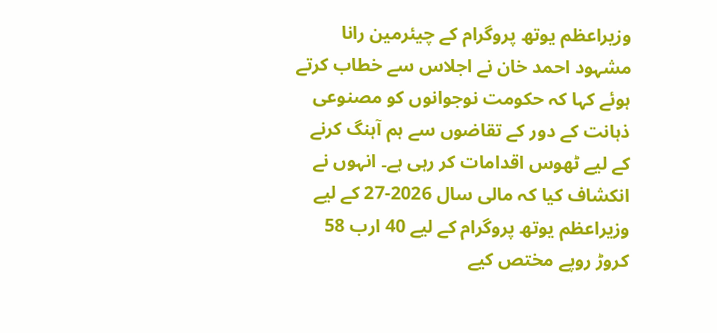وزیراعظم یوتھ پروگرام کے چیئرمین رانا مشہود احمد خان نے اجلاس سے خطاب کرتے ہوئے کہا کہ حکومت نوجوانوں کو مصنوعی ذہانت کے دور کے تقاضوں سے ہم آہنگ کرنے کے لیے ٹھوس اقدامات کر رہی ہے۔ انہوں نے انکشاف کیا کہ مالی سال 2026-27 کے لیے وزیراعظم یوتھ پروگرام کے لیے 40 ارب 58 کروڑ روپے مختص کیے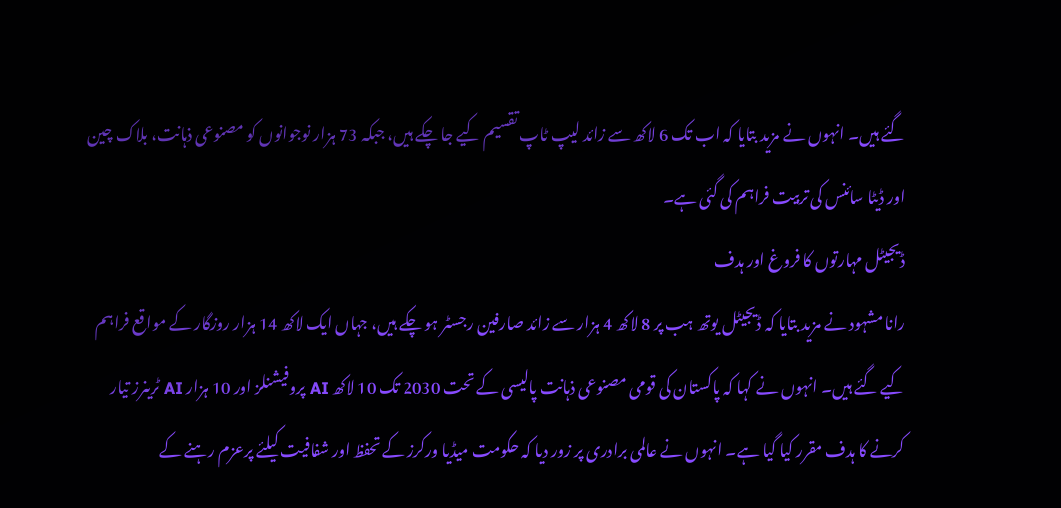گئے ہیں۔ انہوں نے مزید بتایا کہ اب تک 6 لاکھ سے زائد لیپ ٹاپ تقسیم کیے جا چکے ہیں، جبکہ 73 ہزار نوجوانوں کو مصنوعی ذہانت، بلاک چین اور ڈیٹا سائنس کی تربیت فراہم کی گئی ہے۔
ڈیجیٹل مہارتوں کا فروغ اور ہدف
رانا مشہود نے مزید بتایا کہ ڈیجیٹل یوتھ ہب پر 8 لاکھ 4 ہزار سے زائد صارفین رجسٹر ہو چکے ہیں، جہاں ایک لاکھ 14 ہزار روزگار کے مواقع فراہم کیے گئے ہیں۔ انہوں نے کہا کہ پاکستان کی قومی مصنوعی ذہانت پالیسی کے تحت 2030 تک 10 لاکھ AI پروفیشنلز اور 10 ہزار AI ٹرینرز تیار کرنے کا ہدف مقرر کیا گیا ہے۔ انہوں نے عالمی برادری پر زور دیا کہ حکومت میڈیا ورکرز کے تحفظ اور شفافیت کیلئے پرعزم رہنے کے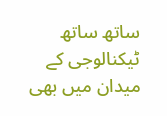ساتھ ساتھ ٹیکنالوجی کے میدان میں بھی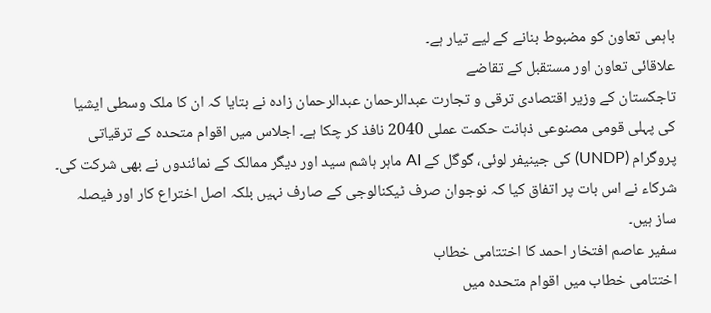باہمی تعاون کو مضبوط بنانے کے لیے تیار ہے۔
علاقائی تعاون اور مستقبل کے تقاضے
تاجکستان کے وزیر اقتصادی ترقی و تجارت عبدالرحمان عبدالرحمان زادہ نے بتایا کہ ان کا ملک وسطی ایشیا کی پہلی قومی مصنوعی ذہانت حکمت عملی 2040 نافذ کر چکا ہے۔ اجلاس میں اقوام متحدہ کے ترقیاتی پروگرام (UNDP) کی جینیفر لوئی، گوگل کے AI ماہر ہاشم سید اور دیگر ممالک کے نمائندوں نے بھی شرکت کی۔ شرکاء نے اس بات پر اتفاق کیا کہ نوجوان صرف ٹیکنالوجی کے صارف نہیں بلکہ اصل اختراع کار اور فیصلہ ساز ہیں۔
سفیر عاصم افتخار احمد کا اختتامی خطاب
اختتامی خطاب میں اقوام متحدہ میں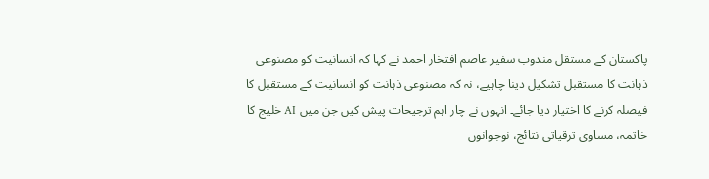پاکستان کے مستقل مندوب سفیر عاصم افتخار احمد نے کہا کہ انسانیت کو مصنوعی ذہانت کا مستقبل تشکیل دینا چاہیے، نہ کہ مصنوعی ذہانت کو انسانیت کے مستقبل کا فیصلہ کرنے کا اختیار دیا جائے۔ انہوں نے چار اہم ترجیحات پیش کیں جن میں AI خلیج کا خاتمہ، مساوی ترقیاتی نتائج، نوجوانوں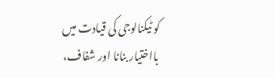کو ٹیکنالوجی کی قیادت میں بااختیار بنانا اور شفاف،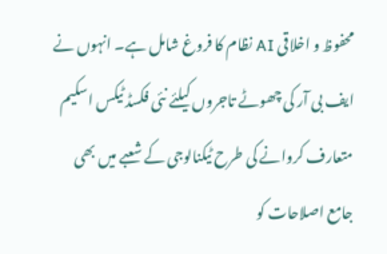محفوظ و اخلاقی AI نظام کا فروغ شامل ہے۔ انہوں نے ایف بی آر کی چھوٹے تاجروں کیلئے نئی فکسڈ ٹیکس اسکیم متعارف کروانے کی طرح ٹیکنالوجی کے شعبے میں بھی جامع اصلاحات کو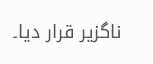ناگزیر قرار دیا۔